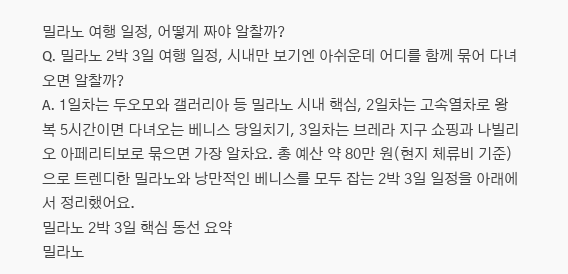밀라노 여행 일정, 어떻게 짜야 알찰까?
Q. 밀라노 2박 3일 여행 일정, 시내만 보기엔 아쉬운데 어디를 함께 묶어 다녀오면 알찰까?
A. 1일차는 두오모와 갤러리아 등 밀라노 시내 핵심, 2일차는 고속열차로 왕복 5시간이면 다녀오는 베니스 당일치기, 3일차는 브레라 지구 쇼핑과 나빌리오 아페리티보로 묶으면 가장 알차요. 총 예산 약 80만 원(현지 체류비 기준)으로 트렌디한 밀라노와 낭만적인 베니스를 모두 잡는 2박 3일 일정을 아래에서 정리했어요.
밀라노 2박 3일 핵심 동선 요약
밀라노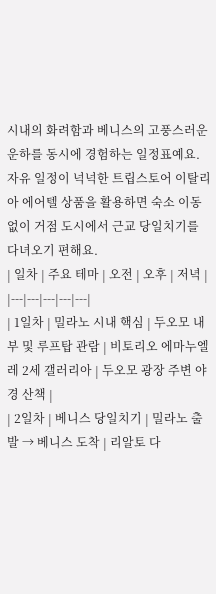시내의 화려함과 베니스의 고풍스러운 운하를 동시에 경험하는 일정표예요. 자유 일정이 넉넉한 트립스토어 이탈리아 에어텔 상품을 활용하면 숙소 이동 없이 거점 도시에서 근교 당일치기를 다녀오기 편해요.
| 일차 | 주요 테마 | 오전 | 오후 | 저녁 |
|---|---|---|---|---|
| 1일차 | 밀라노 시내 핵심 | 두오모 내부 및 루프탑 관람 | 비토리오 에마누엘레 2세 갤러리아 | 두오모 광장 주변 야경 산책 |
| 2일차 | 베니스 당일치기 | 밀라노 출발 → 베니스 도착 | 리알토 다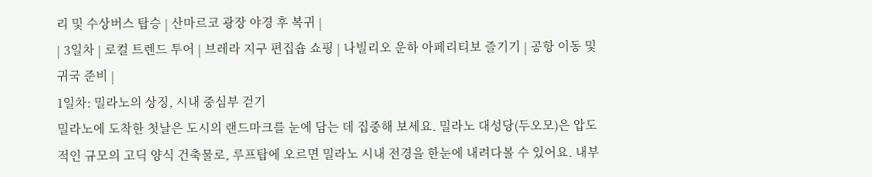리 및 수상버스 탑승 | 산마르코 광장 야경 후 복귀 |
| 3일차 | 로컬 트렌드 투어 | 브레라 지구 편집숍 쇼핑 | 나빌리오 운하 아페리티보 즐기기 | 공항 이동 및 귀국 준비 |
1일차: 밀라노의 상징, 시내 중심부 걷기
밀라노에 도착한 첫날은 도시의 랜드마크를 눈에 담는 데 집중해 보세요. 밀라노 대성당(두오모)은 압도적인 규모의 고딕 양식 건축물로, 루프탑에 오르면 밀라노 시내 전경을 한눈에 내려다볼 수 있어요. 내부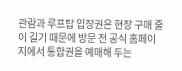관람과 루프탑 입장권은 현장 구매 줄이 길기 때문에 방문 전 공식 홈페이지에서 통합권을 예매해 두는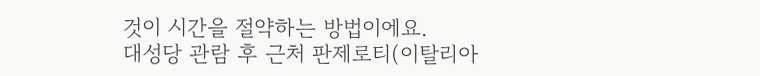것이 시간을 절약하는 방법이에요.
대성당 관람 후 근처 판제로티(이탈리아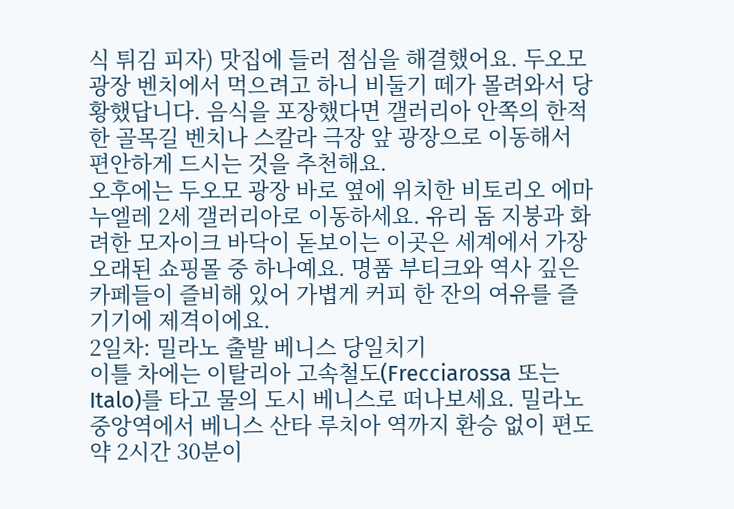식 튀김 피자) 맛집에 들러 점심을 해결했어요. 두오모 광장 벤치에서 먹으려고 하니 비둘기 떼가 몰려와서 당황했답니다. 음식을 포장했다면 갤러리아 안쪽의 한적한 골목길 벤치나 스칼라 극장 앞 광장으로 이동해서 편안하게 드시는 것을 추천해요.
오후에는 두오모 광장 바로 옆에 위치한 비토리오 에마누엘레 2세 갤러리아로 이동하세요. 유리 돔 지붕과 화려한 모자이크 바닥이 돋보이는 이곳은 세계에서 가장 오래된 쇼핑몰 중 하나예요. 명품 부티크와 역사 깊은 카페들이 즐비해 있어 가볍게 커피 한 잔의 여유를 즐기기에 제격이에요.
2일차: 밀라노 출발 베니스 당일치기
이틀 차에는 이탈리아 고속철도(Frecciarossa 또는 Italo)를 타고 물의 도시 베니스로 떠나보세요. 밀라노 중앙역에서 베니스 산타 루치아 역까지 환승 없이 편도 약 2시간 30분이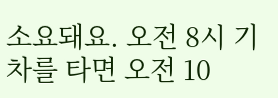소요돼요. 오전 8시 기차를 타면 오전 10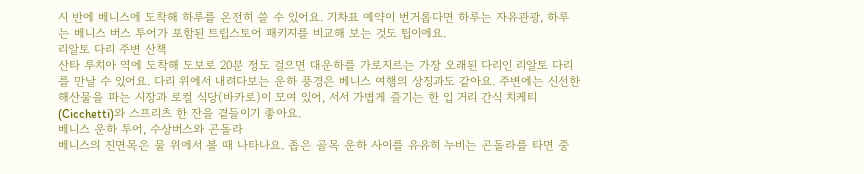시 반에 베니스에 도착해 하루를 온전히 쓸 수 있어요. 기차표 예약이 번거롭다면 하루는 자유관광, 하루는 베니스 버스 투어가 포함된 트립스토어 패키지를 비교해 보는 것도 팁이에요.
리알토 다리 주변 산책
산타 루치아 역에 도착해 도보로 20분 정도 걸으면 대운하를 가로지르는 가장 오래된 다리인 리알토 다리를 만날 수 있어요. 다리 위에서 내려다보는 운하 풍경은 베니스 여행의 상징과도 같아요. 주변에는 신선한 해산물을 파는 시장과 로컬 식당(바카로)이 모여 있어, 서서 가볍게 즐기는 한 입 거리 간식 치케티(Cicchetti)와 스프리츠 한 잔을 곁들이기 좋아요.
베니스 운하 투어, 수상버스와 곤돌라
베니스의 진면목은 물 위에서 볼 때 나타나요. 좁은 골목 운하 사이를 유유히 누비는 곤돌라를 타면 중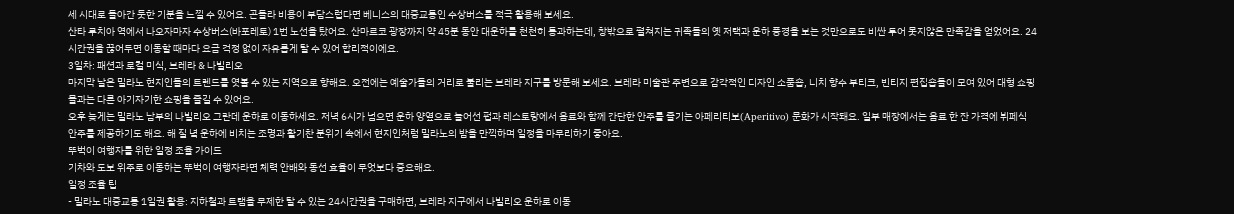세 시대로 돌아간 듯한 기분을 느낄 수 있어요. 곤돌라 비용이 부담스럽다면 베니스의 대중교통인 수상버스를 적극 활용해 보세요.
산타 루치아 역에서 나오자마자 수상버스(바포레토) 1번 노선을 탔어요. 산마르코 광장까지 약 45분 동안 대운하를 천천히 통과하는데, 창밖으로 펼쳐지는 귀족들의 옛 저택과 운하 풍경을 보는 것만으로도 비싼 투어 못지않은 만족감을 얻었어요. 24시간권을 끊어두면 이동할 때마다 요금 걱정 없이 자유롭게 탈 수 있어 합리적이에요.
3일차: 패션과 로컬 미식, 브레라 & 나빌리오
마지막 날은 밀라노 현지인들의 트렌드를 엿볼 수 있는 지역으로 향해요. 오전에는 예술가들의 거리로 불리는 브레라 지구를 방문해 보세요. 브레라 미술관 주변으로 감각적인 디자인 소품숍, 니치 향수 부티크, 빈티지 편집숍들이 모여 있어 대형 쇼핑몰과는 다른 아기자기한 쇼핑을 즐길 수 있어요.
오후 늦게는 밀라노 남부의 나빌리오 그란데 운하로 이동하세요. 저녁 6시가 넘으면 운하 양옆으로 늘어선 펍과 레스토랑에서 음료와 함께 간단한 안주를 즐기는 아페리티보(Aperitivo) 문화가 시작돼요. 일부 매장에서는 음료 한 잔 가격에 뷔페식 안주를 제공하기도 해요. 해 질 녘 운하에 비치는 조명과 활기찬 분위기 속에서 현지인처럼 밀라노의 밤을 만끽하며 일정을 마무리하기 좋아요.
뚜벅이 여행자를 위한 일정 조율 가이드
기차와 도보 위주로 이동하는 뚜벅이 여행자라면 체력 안배와 동선 효율이 무엇보다 중요해요.
일정 조율 팁
- 밀라노 대중교통 1일권 활용: 지하철과 트램을 무제한 탈 수 있는 24시간권을 구매하면, 브레라 지구에서 나빌리오 운하로 이동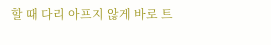할 때 다리 아프지 않게 바로 트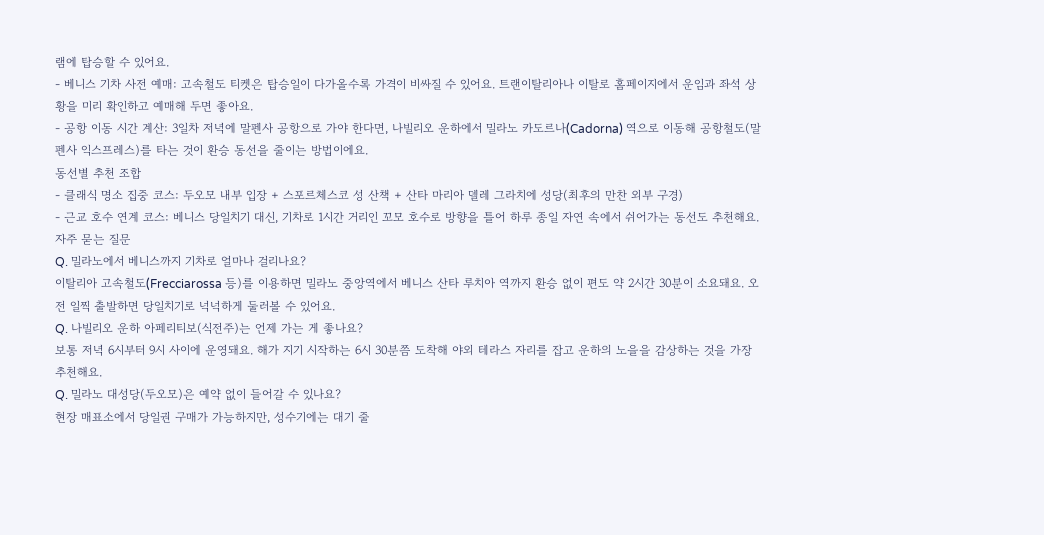램에 탑승할 수 있어요.
- 베니스 기차 사전 예매: 고속철도 티켓은 탑승일이 다가올수록 가격이 비싸질 수 있어요. 트랜이탈리아나 이탈로 홈페이지에서 운임과 좌석 상황을 미리 확인하고 예매해 두면 좋아요.
- 공항 이동 시간 계산: 3일차 저녁에 말펜사 공항으로 가야 한다면, 나빌리오 운하에서 밀라노 카도르나(Cadorna) 역으로 이동해 공항철도(말펜사 익스프레스)를 타는 것이 환승 동선을 줄이는 방법이에요.
동선별 추천 조합
- 클래식 명소 집중 코스: 두오모 내부 입장 + 스포르체스코 성 산책 + 산타 마리아 델레 그라치에 성당(최후의 만찬 외부 구경)
- 근교 호수 연계 코스: 베니스 당일치기 대신, 기차로 1시간 거리인 꼬모 호수로 방향을 틀어 하루 종일 자연 속에서 쉬어가는 동선도 추천해요.
자주 묻는 질문
Q. 밀라노에서 베니스까지 기차로 얼마나 걸리나요?
이탈리아 고속철도(Frecciarossa 등)를 이용하면 밀라노 중앙역에서 베니스 산타 루치아 역까지 환승 없이 편도 약 2시간 30분이 소요돼요. 오전 일찍 출발하면 당일치기로 넉넉하게 둘러볼 수 있어요.
Q. 나빌리오 운하 아페리티보(식전주)는 언제 가는 게 좋나요?
보통 저녁 6시부터 9시 사이에 운영돼요. 해가 지기 시작하는 6시 30분쯤 도착해 야외 테라스 자리를 잡고 운하의 노을을 감상하는 것을 가장 추천해요.
Q. 밀라노 대성당(두오모)은 예약 없이 들어갈 수 있나요?
현장 매표소에서 당일권 구매가 가능하지만, 성수기에는 대기 줄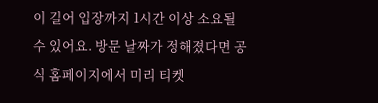이 길어 입장까지 1시간 이상 소요될 수 있어요. 방문 날짜가 정해졌다면 공식 홈페이지에서 미리 티켓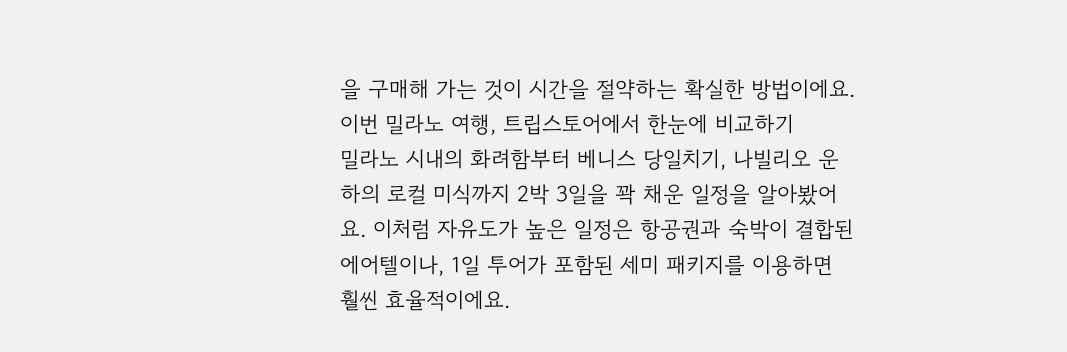을 구매해 가는 것이 시간을 절약하는 확실한 방법이에요.
이번 밀라노 여행, 트립스토어에서 한눈에 비교하기
밀라노 시내의 화려함부터 베니스 당일치기, 나빌리오 운하의 로컬 미식까지 2박 3일을 꽉 채운 일정을 알아봤어요. 이처럼 자유도가 높은 일정은 항공권과 숙박이 결합된 에어텔이나, 1일 투어가 포함된 세미 패키지를 이용하면 훨씬 효율적이에요.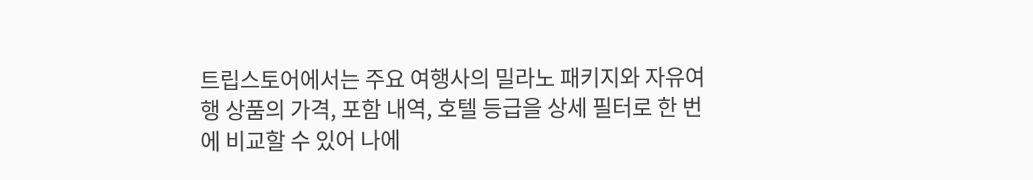트립스토어에서는 주요 여행사의 밀라노 패키지와 자유여행 상품의 가격, 포함 내역, 호텔 등급을 상세 필터로 한 번에 비교할 수 있어 나에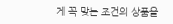게 꼭 맞는 조건의 상품을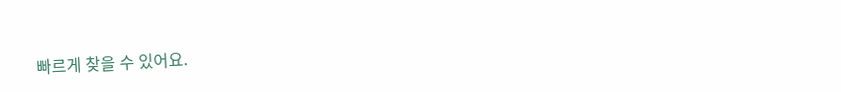빠르게 찾을 수 있어요.